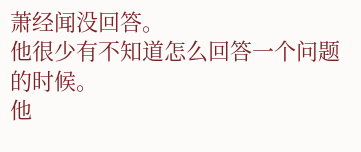萧经闻没回答。
他很少有不知道怎么回答一个问题的时候。
他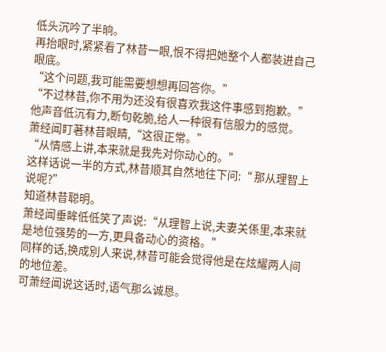低头沉吟了半晌。
再抬眼时,紧紧看了林昔一眼,恨不得把她整个人都装进自己眼底。
“这个问题,我可能需要想想再回答你。”
“不过林昔,你不用为还没有很喜欢我这件事感到抱歉。”
他声音低沉有力,断句乾脆,给人一种很有信服力的感觉。
萧经闻盯著林昔眼睛,“这很正常。”
“从情感上讲,本来就是我先对你动心的。”
这样话说一半的方式,林昔顺其自然地往下问:“ 那从理智上说呢?”
知道林昔聪明。
萧经闻垂眸低低笑了声说:“从理智上说,夫妻关係里,本来就是地位强势的一方,更具备动心的资格。”
同样的话,换成別人来说,林昔可能会觉得他是在炫耀两人间的地位差。
可萧经闻说这话时,语气那么诚恳。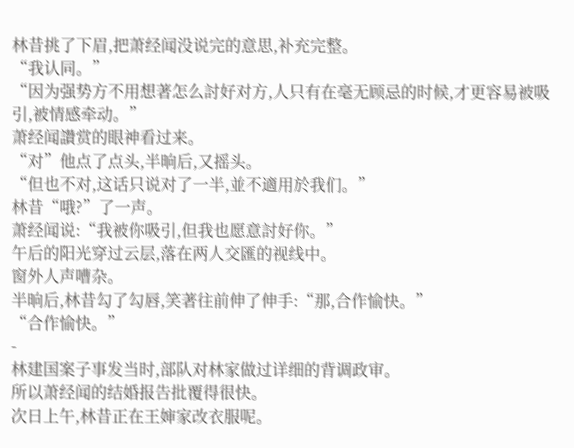林昔挑了下眉,把萧经闻没说完的意思,补充完整。
“我认同。”
“因为强势方不用想著怎么討好对方,人只有在毫无顾忌的时候,才更容易被吸引,被情感牵动。”
萧经闻讚赏的眼神看过来。
“对”他点了点头,半晌后,又摇头。
“但也不对,这话只说对了一半,並不適用於我们。”
林昔“哦?”了一声。
萧经闻说:“我被你吸引,但我也愿意討好你。”
午后的阳光穿过云层,落在两人交匯的视线中。
窗外人声嘈杂。
半晌后,林昔勾了勾唇,笑著往前伸了伸手:“那,合作愉快。”
“合作愉快。”
-
林建国案子事发当时,部队对林家做过详细的背调政审。
所以萧经闻的结婚报告批覆得很快。
次日上午,林昔正在王婶家改衣服呢。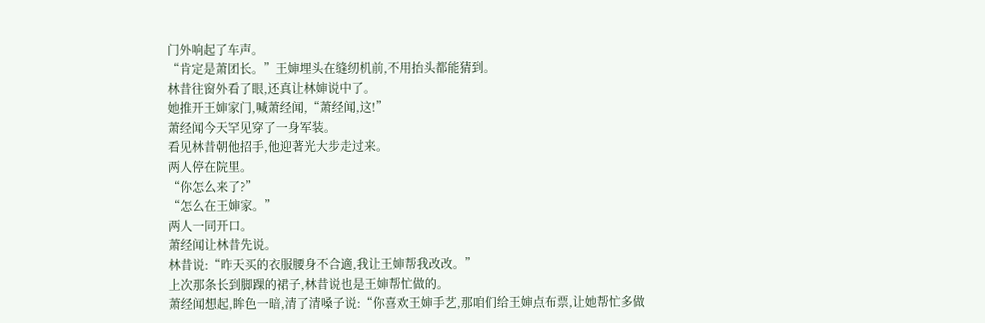门外响起了车声。
“肯定是萧团长。”王婶埋头在缝纫机前,不用抬头都能猜到。
林昔往窗外看了眼,还真让林婶说中了。
她推开王婶家门,喊萧经闻,“萧经闻,这!”
萧经闻今天罕见穿了一身军装。
看见林昔朝他招手,他迎著光大步走过来。
两人停在院里。
“你怎么来了?”
“怎么在王婶家。”
两人一同开口。
萧经闻让林昔先说。
林昔说:“昨天买的衣服腰身不合適,我让王婶帮我改改。”
上次那条长到脚踝的裙子,林昔说也是王婶帮忙做的。
萧经闻想起,眸色一暗,清了清嗓子说:“你喜欢王婶手艺,那咱们给王婶点布票,让她帮忙多做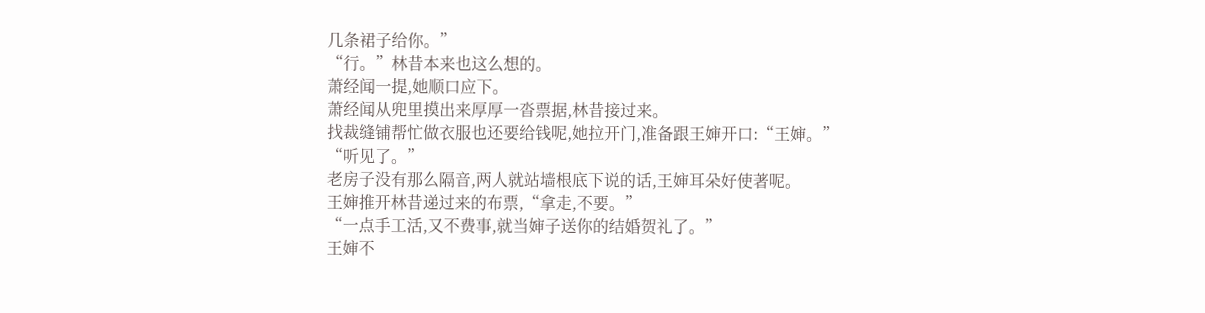几条裙子给你。”
“行。”林昔本来也这么想的。
萧经闻一提,她顺口应下。
萧经闻从兜里摸出来厚厚一沓票据,林昔接过来。
找裁缝铺帮忙做衣服也还要给钱呢,她拉开门,准备跟王婶开口:“王婶。”
“听见了。”
老房子没有那么隔音,两人就站墙根底下说的话,王婶耳朵好使著呢。
王婶推开林昔递过来的布票,“拿走,不要。”
“一点手工活,又不费事,就当婶子送你的结婚贺礼了。”
王婶不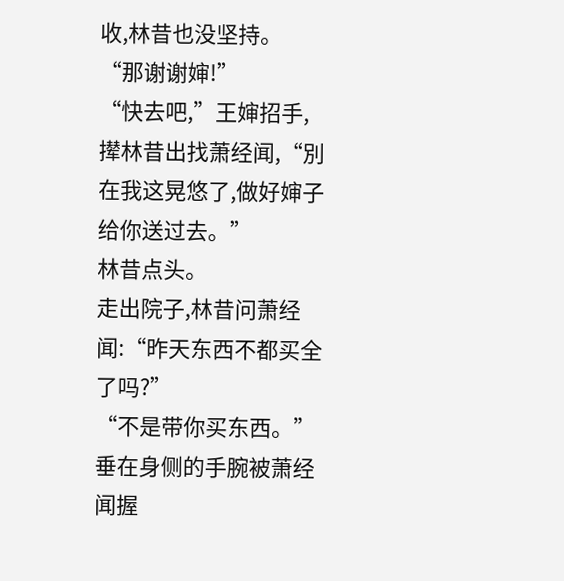收,林昔也没坚持。
“那谢谢婶!”
“快去吧,”王婶招手,撵林昔出找萧经闻,“別在我这晃悠了,做好婶子给你送过去。”
林昔点头。
走出院子,林昔问萧经闻:“昨天东西不都买全了吗?”
“不是带你买东西。”
垂在身侧的手腕被萧经闻握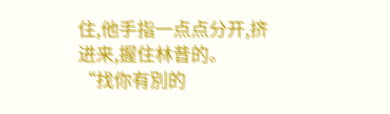住,他手指一点点分开,挤进来,握住林昔的。
“找你有別的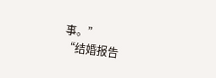事。”
“结婚报告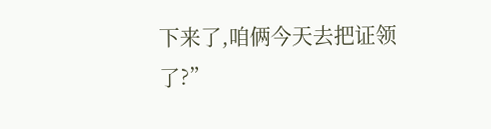下来了,咱俩今天去把证领了?”